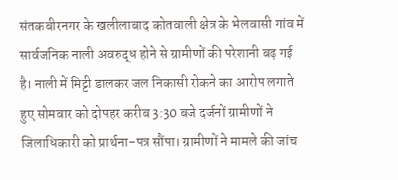संतकबीरनगर के खलीलाबाद कोतवाली क्षेत्र के भेलवासी गांव में सार्वजनिक नाली अवरुद्ध होने से ग्रामीणों की परेशानी बढ़ गई है। नाली में मिट्टी डालकर जल निकासी रोकने का आरोप लगाते हुए सोमवार को दोपहर करीब 3:30 बजे दर्जनों ग्रामीणों ने जिलाधिकारी को प्रार्थना-पत्र सौंपा। ग्रामीणों ने मामले की जांच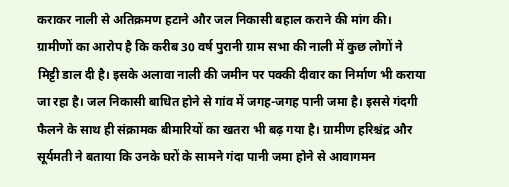कराकर नाली से अतिक्रमण हटाने और जल निकासी बहाल कराने की मांग की। ग्रामीणों का आरोप है कि करीब 30 वर्ष पुरानी ग्राम सभा की नाली में कुछ लोगों ने मिट्टी डाल दी है। इसके अलावा नाली की जमीन पर पक्की दीवार का निर्माण भी कराया जा रहा है। जल निकासी बाधित होने से गांव में जगह-जगह पानी जमा है। इससे गंदगी फैलने के साथ ही संक्रामक बीमारियों का खतरा भी बढ़ गया है। ग्रामीण हरिश्चंद्र और सूर्यमती ने बताया कि उनके घरों के सामने गंदा पानी जमा होने से आवागमन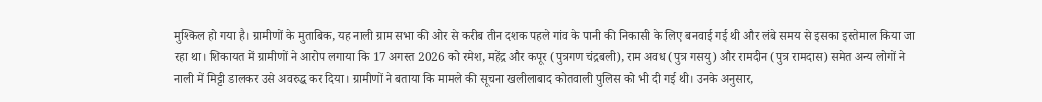मुश्किल हो गया है। ग्रामीणों के मुताबिक, यह नाली ग्राम सभा की ओर से करीब तीन दशक पहले गांव के पानी की निकासी के लिए बनवाई गई थी और लंबे समय से इसका इस्तेमाल किया जा रहा था। शिकायत में ग्रामीणों ने आरोप लगाया कि 17 अगस्त 2026 को रमेश, महेंद्र और कपूर (पुत्रगण चंद्रबली), राम अवध (पुत्र गसयु) और रामदीन (पुत्र रामदास) समेत अन्य लोगों ने नाली में मिट्टी डालकर उसे अवरुद्ध कर दिया। ग्रामीणों ने बताया कि मामले की सूचना खलीलाबाद कोतवाली पुलिस को भी दी गई थी। उनके अनुसार,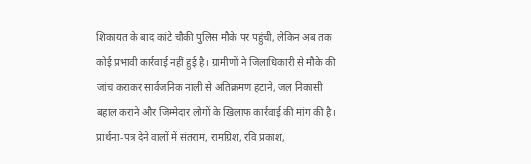शिकायत के बाद कांटे चौकी पुलिस मौके पर पहुंची, लेकिन अब तक कोई प्रभावी कार्रवाई नहीं हुई है। ग्रामीणों ने जिलाधिकारी से मौके की जांच कराकर सार्वजनिक नाली से अतिक्रमण हटाने, जल निकासी बहाल कराने और जिम्मेदार लोगों के खिलाफ कार्रवाई की मांग की है। प्रार्थना-पत्र देने वालों में संतराम, रामग्रिश, रवि प्रकाश,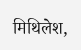मिथिलेश,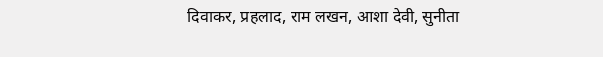दिवाकर, प्रहलाद, राम लखन, आशा देवी, सुनीता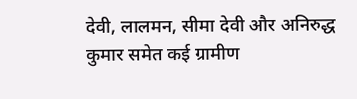देवी, लालमन, सीमा देवी और अनिरुद्ध कुमार समेत कई ग्रामीण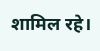शामिल रहे।